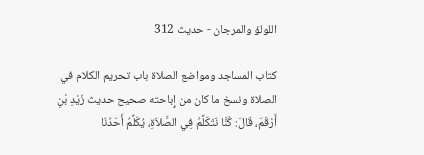اللولؤ والمرجان - حدیث 312

كتاب المساجد ومواضع الصلاة باب تحريم الكلام في الصلاة ونسخ ما كان من إِباحته صحيح حديث زَيْدِ بْنِ أَرْقَمَ، قَالَ: كُنَّا نَتَكَلَّمُ فِي الصَّلاَةِ، يُكَلِّمُ أَحَدُنَا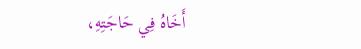أَخَاهُ فِي حَاجَتِهِ،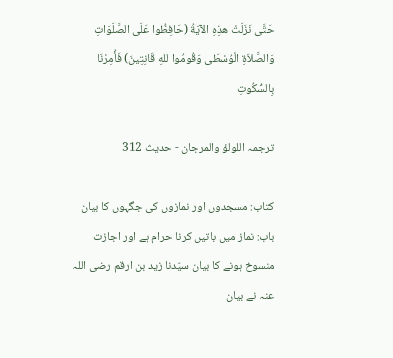حَتَّى نَزَلَتْ هذِهِ الآيَةُ (حَافِظُوا عَلَى الصَّلَوَاتِ وَالصَّلاَةِ الْوُسْطَى وَقُومُوا للهِ قَانِتِينَ) فَأُمِرْنَا بِالسُّكُوتِ

ترجمہ اللولؤ والمرجان - حدیث 312

کتاب: مسجدوں اور نمازوں کی جگہوں کا بیان باب: نماز میں باتیں کرنا حرام ہے اور اجازت منسوخ ہونے کا بیان سیّدنا زید بن ارقم رضی اللہ عنہ نے بیان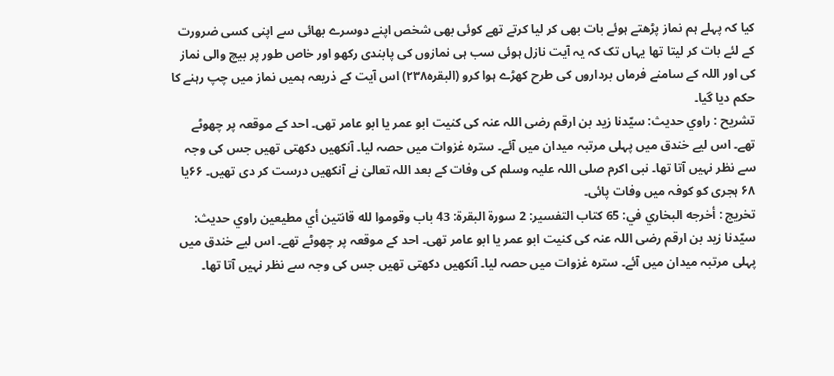کیا کہ پہلے ہم نماز پڑھتے ہوئے بات بھی کر لیا کرتے تھے کوئی بھی شخص اپنے دوسرے بھائی سے اپنی کسی ضرورت کے لئے بات کر لیتا تھا یہاں تک کہ یہ آیت نازل ہوئی سب ہی نمازوں کی پابندی رکھو اور خاص طور پر بیچ والی نماز کی اور اللہ کے سامنے فرماں برداروں کی طرح کھڑے ہوا کرو (البقرہ۲۳۸) اس آیت کے ذریعہ ہمیں نماز میں چپ رہنے کا حکم دیا گیا۔
تشریح : راوي حدیث: سیّدنا زید بن ارقم رضی اللہ عنہ کی کنیت ابو عمر یا ابو عامر تھی۔ احد کے موقعہ پر چھوٹے تھے۔ اس لیے خندق میں پہلی مرتبہ میدان میں آئے۔ سترہ غزوات میں حصہ لیا۔ آنکھیں دکھتی تھیں جس کی وجہ سے نظر نہیں آتا تھا۔ نبی اکرم صلی اللہ علیہ وسلم کی وفات کے بعد اللہ تعالیٰ نے آنکھیں درست کر دی تھیں۔ ۶۶یا ۶۸ ہجری کو کوفہ میں وفات پائی۔
تخریج : أخرجه البخاري في: 65 كتاب التفسير: 2 سورة البقرة: 43 باب وقوموا لله قانتين أي مطيعين راوي حدیث: سیّدنا زید بن ارقم رضی اللہ عنہ کی کنیت ابو عمر یا ابو عامر تھی۔ احد کے موقعہ پر چھوٹے تھے۔ اس لیے خندق میں پہلی مرتبہ میدان میں آئے۔ سترہ غزوات میں حصہ لیا۔ آنکھیں دکھتی تھیں جس کی وجہ سے نظر نہیں آتا تھا۔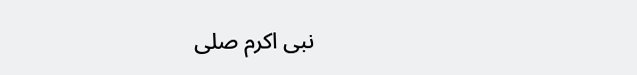نبی اکرم صلی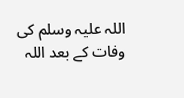اللہ علیہ وسلم کی وفات کے بعد اللہ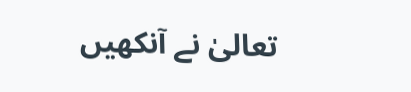تعالیٰ نے آنکھیں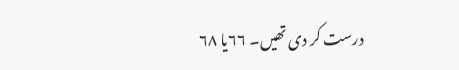درست کر دی تھیں۔ ۶۶یا ۶۸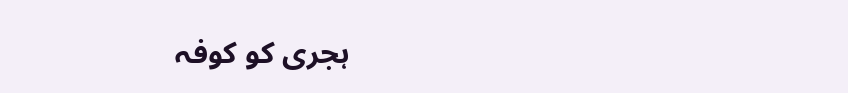ہجری کو کوفہ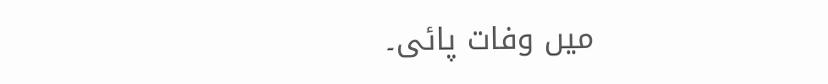میں وفات پائی۔